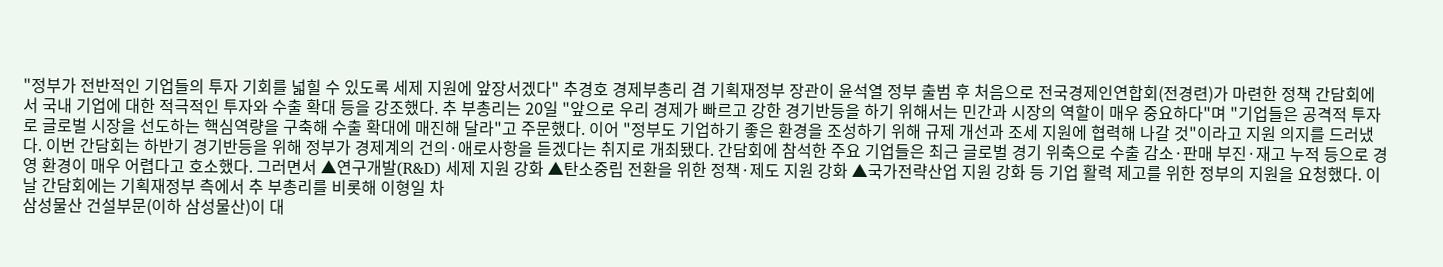"정부가 전반적인 기업들의 투자 기회를 넓힐 수 있도록 세제 지원에 앞장서겠다" 추경호 경제부총리 겸 기획재정부 장관이 윤석열 정부 출범 후 처음으로 전국경제인연합회(전경련)가 마련한 정책 간담회에서 국내 기업에 대한 적극적인 투자와 수출 확대 등을 강조했다. 추 부총리는 20일 "앞으로 우리 경제가 빠르고 강한 경기반등을 하기 위해서는 민간과 시장의 역할이 매우 중요하다"며 "기업들은 공격적 투자로 글로벌 시장을 선도하는 핵심역량을 구축해 수출 확대에 매진해 달라"고 주문했다. 이어 "정부도 기업하기 좋은 환경을 조성하기 위해 규제 개선과 조세 지원에 협력해 나갈 것"이라고 지원 의지를 드러냈다. 이번 간담회는 하반기 경기반등을 위해 정부가 경제계의 건의·애로사항을 듣겠다는 취지로 개최됐다. 간담회에 참석한 주요 기업들은 최근 글로벌 경기 위축으로 수출 감소·판매 부진·재고 누적 등으로 경영 환경이 매우 어렵다고 호소했다. 그러면서 ▲연구개발(R&D) 세제 지원 강화 ▲탄소중립 전환을 위한 정책·제도 지원 강화 ▲국가전략산업 지원 강화 등 기업 활력 제고를 위한 정부의 지원을 요청했다. 이날 간담회에는 기획재정부 측에서 추 부총리를 비롯해 이형일 차
삼성물산 건설부문(이하 삼성물산)이 대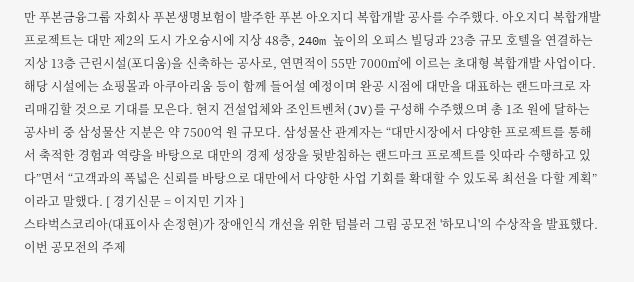만 푸본금융그룹 자회사 푸본생명보험이 발주한 푸본 아오지디 복합개발 공사를 수주했다. 아오지디 복합개발 프로젝트는 대만 제2의 도시 가오슝시에 지상 48층, 240m 높이의 오피스 빌딩과 23층 규모 호텔을 연결하는 지상 13층 근린시설(포디움)을 신축하는 공사로, 연면적이 55만 7000㎡에 이르는 초대형 복합개발 사업이다. 해당 시설에는 쇼핑몰과 아쿠아리움 등이 함께 들어설 예정이며 완공 시점에 대만을 대표하는 랜드마크로 자리매김할 것으로 기대를 모은다. 현지 건설업체와 조인트벤처(JV)를 구성해 수주했으며 총 1조 원에 달하는 공사비 중 삼성물산 지분은 약 7500억 원 규모다. 삼성물산 관계자는 “대만시장에서 다양한 프로젝트를 통해서 축적한 경험과 역량을 바탕으로 대만의 경제 성장을 뒷받침하는 랜드마크 프로젝트를 잇따라 수행하고 있다”면서 “고객과의 폭넓은 신뢰를 바탕으로 대만에서 다양한 사업 기회를 확대할 수 있도록 최선을 다할 계획”이라고 말했다. [ 경기신문 = 이지민 기자 ]
스타벅스코리아(대표이사 손정현)가 장애인식 개선을 위한 텀블러 그림 공모전 '하모니'의 수상작을 발표했다. 이번 공모전의 주제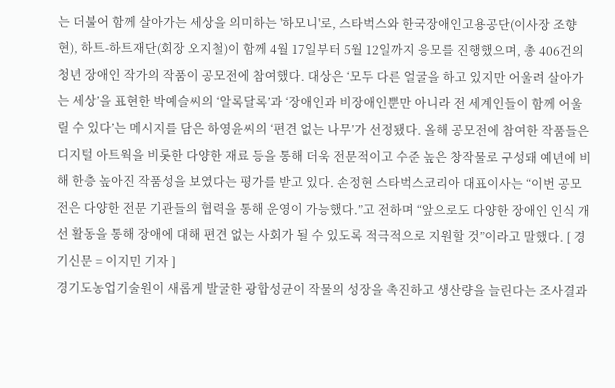는 더불어 함께 살아가는 세상을 의미하는 '하모니'로, 스타벅스와 한국장애인고용공단(이사장 조향현), 하트-하트재단(회장 오지철)이 함께 4월 17일부터 5월 12일까지 응모를 진행했으며, 총 406건의 청년 장애인 작가의 작품이 공모전에 참여했다. 대상은 ‘모두 다른 얼굴을 하고 있지만 어울려 살아가는 세상’을 표현한 박예슬씨의 ‘알록달록’과 ‘장애인과 비장애인뿐만 아니라 전 세계인들이 함께 어울릴 수 있다’는 메시지를 담은 하영윤씨의 ‘편견 없는 나무’가 선정됐다. 올해 공모전에 참여한 작품들은 디지털 아트웍을 비롯한 다양한 재료 등을 통해 더욱 전문적이고 수준 높은 창작물로 구성돼 예년에 비해 한층 높아진 작품성을 보였다는 평가를 받고 있다. 손정현 스타벅스코리아 대표이사는 “이번 공모전은 다양한 전문 기관들의 협력을 통해 운영이 가능했다.”고 전하며 “앞으로도 다양한 장애인 인식 개선 활동을 통해 장애에 대해 편견 없는 사회가 될 수 있도록 적극적으로 지원할 것”이라고 말했다. [ 경기신문 = 이지민 기자 ]
경기도농업기술원이 새롭게 발굴한 광합성균이 작물의 성장을 촉진하고 생산량을 늘린다는 조사결과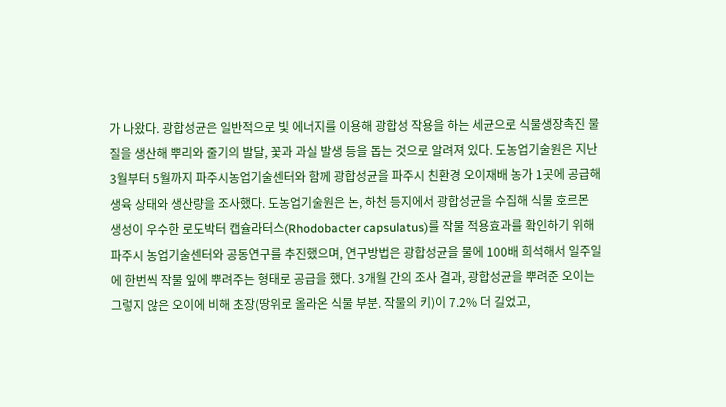가 나왔다. 광합성균은 일반적으로 빛 에너지를 이용해 광합성 작용을 하는 세균으로 식물생장촉진 물질을 생산해 뿌리와 줄기의 발달, 꽃과 과실 발생 등을 돕는 것으로 알려져 있다. 도농업기술원은 지난 3월부터 5월까지 파주시농업기술센터와 함께 광합성균을 파주시 친환경 오이재배 농가 1곳에 공급해 생육 상태와 생산량을 조사했다. 도농업기술원은 논, 하천 등지에서 광합성균을 수집해 식물 호르몬 생성이 우수한 로도박터 캡슐라터스(Rhodobacter capsulatus)를 작물 적용효과를 확인하기 위해 파주시 농업기술센터와 공동연구를 추진했으며, 연구방법은 광합성균을 물에 100배 희석해서 일주일에 한번씩 작물 잎에 뿌려주는 형태로 공급을 했다. 3개월 간의 조사 결과, 광합성균을 뿌려준 오이는 그렇지 않은 오이에 비해 초장(땅위로 올라온 식물 부분. 작물의 키)이 7.2% 더 길었고,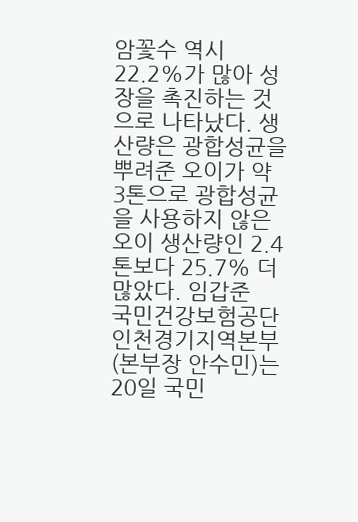암꽃수 역시 22.2%가 많아 성장을 촉진하는 것으로 나타났다. 생산량은 광합성균을 뿌려준 오이가 약 3톤으로 광합성균을 사용하지 않은 오이 생산량인 2.4톤보다 25.7% 더 많았다. 임갑준
국민건강보험공단 인천경기지역본부(본부장 안수민)는 20일 국민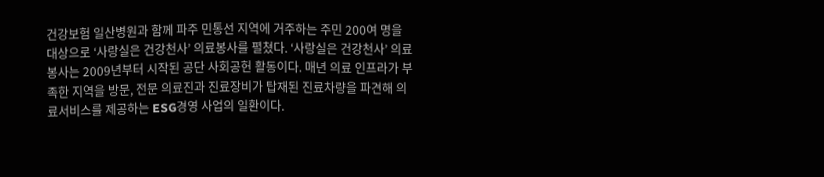건강보험 일산병원과 함께 파주 민통선 지역에 거주하는 주민 200여 명을 대상으로 ‘사랑실은 건강천사’ 의료봉사를 펼쳤다. ‘사랑실은 건강천사’ 의료봉사는 2009년부터 시작된 공단 사회공헌 활동이다. 매년 의료 인프라가 부족한 지역을 방문, 전문 의료진과 진료장비가 탑재된 진료차량을 파견해 의료서비스를 제공하는 ESG경영 사업의 일환이다.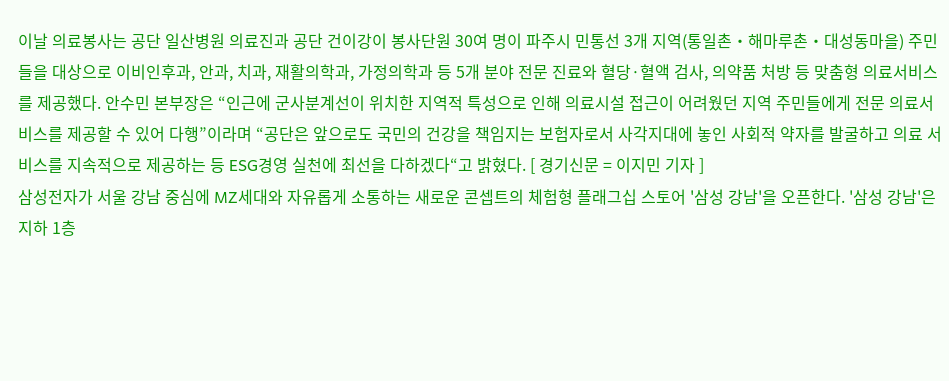이날 의료봉사는 공단 일산병원 의료진과 공단 건이강이 봉사단원 30여 명이 파주시 민통선 3개 지역(통일촌‧해마루촌‧대성동마을) 주민들을 대상으로 이비인후과, 안과, 치과, 재활의학과, 가정의학과 등 5개 분야 전문 진료와 혈당·혈액 검사, 의약품 처방 등 맞춤형 의료서비스를 제공했다. 안수민 본부장은 “인근에 군사분계선이 위치한 지역적 특성으로 인해 의료시설 접근이 어려웠던 지역 주민들에게 전문 의료서비스를 제공할 수 있어 다행”이라며 “공단은 앞으로도 국민의 건강을 책임지는 보험자로서 사각지대에 놓인 사회적 약자를 발굴하고 의료 서비스를 지속적으로 제공하는 등 ESG경영 실천에 최선을 다하겠다“고 밝혔다. [ 경기신문 = 이지민 기자 ]
삼성전자가 서울 강남 중심에 MZ세대와 자유롭게 소통하는 새로운 콘셉트의 체험형 플래그십 스토어 '삼성 강남'을 오픈한다. '삼성 강남'은 지하 1층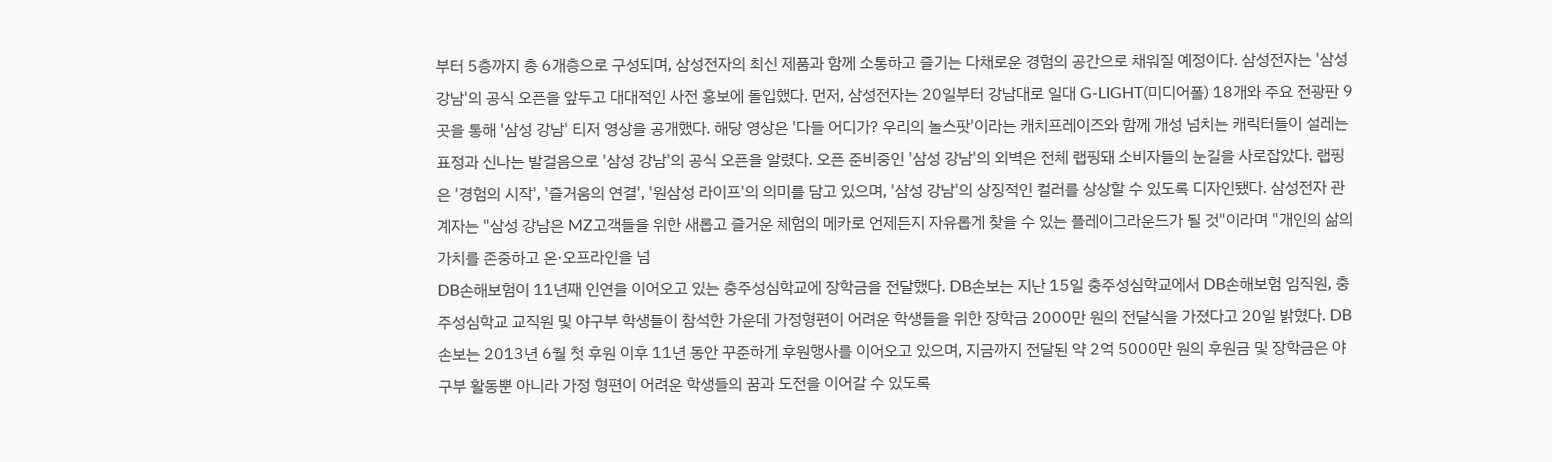부터 5층까지 총 6개층으로 구성되며, 삼성전자의 최신 제품과 함께 소통하고 즐기는 다채로운 경험의 공간으로 채워질 예정이다. 삼성전자는 '삼성 강남'의 공식 오픈을 앞두고 대대적인 사전 홍보에 돌입했다. 먼저, 삼성전자는 20일부터 강남대로 일대 G-LIGHT(미디어폴) 18개와 주요 전광판 9곳을 통해 '삼성 강남' 티저 영상을 공개했다. 해당 영상은 '다들 어디가? 우리의 놀스팟'이라는 캐치프레이즈와 함께 개성 넘치는 캐릭터들이 설레는 표정과 신나는 발걸음으로 '삼성 강남'의 공식 오픈을 알렸다. 오픈 준비중인 '삼성 강남'의 외벽은 전체 랩핑돼 소비자들의 눈길을 사로잡았다. 랩핑은 '경험의 시작', '즐거움의 연결', '원삼성 라이프'의 의미를 담고 있으며, '삼성 강남'의 상징적인 컬러를 상상할 수 있도록 디자인됐다. 삼성전자 관계자는 "삼성 강남은 MZ고객들을 위한 새롭고 즐거운 체험의 메카로 언제든지 자유롭게 찾을 수 있는 플레이그라운드가 될 것"이라며 "개인의 삶의 가치를 존중하고 온·오프라인을 넘
DB손해보험이 11년째 인연을 이어오고 있는 충주성심학교에 장학금을 전달했다. DB손보는 지난 15일 충주성심학교에서 DB손해보험 임직원, 충주성심학교 교직원 및 야구부 학생들이 참석한 가운데 가정형편이 어려운 학생들을 위한 장학금 2000만 원의 전달식을 가졌다고 20일 밝혔다. DB손보는 2013년 6월 첫 후원 이후 11년 동안 꾸준하게 후원행사를 이어오고 있으며, 지금까지 전달된 약 2억 5000만 원의 후원금 및 장학금은 야구부 활동뿐 아니라 가정 형편이 어려운 학생들의 꿈과 도전을 이어갈 수 있도록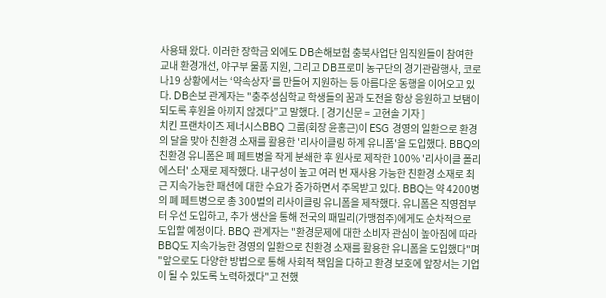사용돼 왔다. 이러한 장학금 외에도 DB손해보험 충북사업단 임직원들이 참여한 교내 환경개선, 야구부 물품 지원, 그리고 DB프로미 농구단의 경기관람행사, 코로나19 상황에서는 ‘약속상자’를 만들어 지원하는 등 아름다운 동행을 이어오고 있다. DB손보 관계자는 "충주성심학교 학생들의 꿈과 도전을 항상 응원하고 보탬이 되도록 후원을 아끼지 않겠다”고 말했다. [ 경기신문 = 고현솔 기자 ]
치킨 프랜차이즈 제너시스BBQ 그룹(회장 윤홍근)이 ESG 경영의 일환으로 환경의 달을 맞아 친환경 소재를 활용한 '리사이클링 하계 유니폼'을 도입했다. BBQ의 친환경 유니폼은 폐 페트병을 작게 분쇄한 후 원사로 제작한 100% '리사이클 폴리에스터' 소재로 제작했다. 내구성이 높고 여러 번 재사용 가능한 친환경 소재로 최근 지속가능한 패션에 대한 수요가 증가하면서 주목받고 있다. BBQ는 약 4200병의 폐 페트병으로 총 300벌의 리사이클링 유니폼을 제작했다. 유니폼은 직영점부터 우선 도입하고, 추가 생산을 통해 전국의 패밀리(가맹점주)에게도 순차적으로 도입할 예정이다. BBQ 관계자는 "환경문제에 대한 소비자 관심이 높아짐에 따라 BBQ도 지속가능한 경영의 일환으로 친환경 소재를 활용한 유니폼을 도입했다"며 "앞으로도 다양한 방법으로 통해 사회적 책임을 다하고 환경 보호에 앞장서는 기업이 될 수 있도록 노력하겠다"고 전했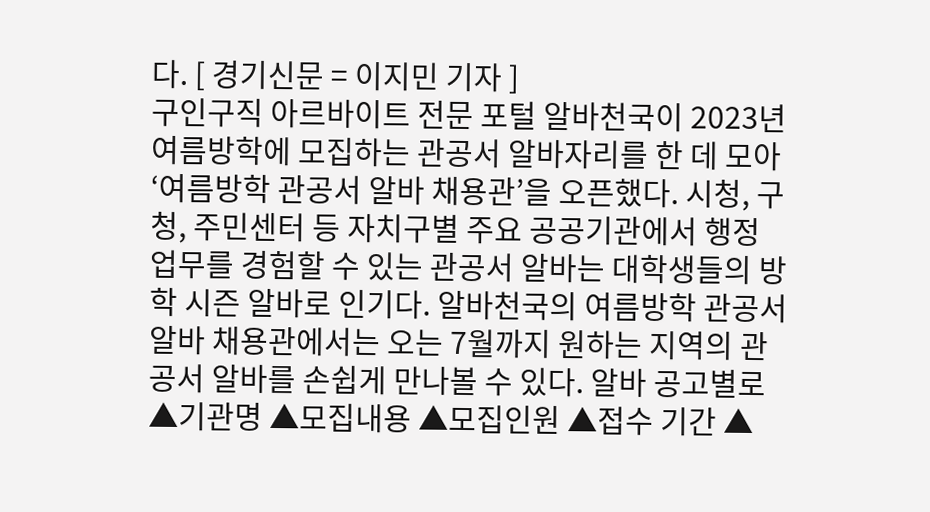다. [ 경기신문 = 이지민 기자 ]
구인구직 아르바이트 전문 포털 알바천국이 2023년 여름방학에 모집하는 관공서 알바자리를 한 데 모아 ‘여름방학 관공서 알바 채용관’을 오픈했다. 시청, 구청, 주민센터 등 자치구별 주요 공공기관에서 행정 업무를 경험할 수 있는 관공서 알바는 대학생들의 방학 시즌 알바로 인기다. 알바천국의 여름방학 관공서 알바 채용관에서는 오는 7월까지 원하는 지역의 관공서 알바를 손쉽게 만나볼 수 있다. 알바 공고별로 ▲기관명 ▲모집내용 ▲모집인원 ▲접수 기간 ▲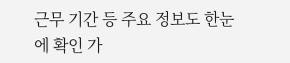근무 기간 등 주요 정보도 한눈에 확인 가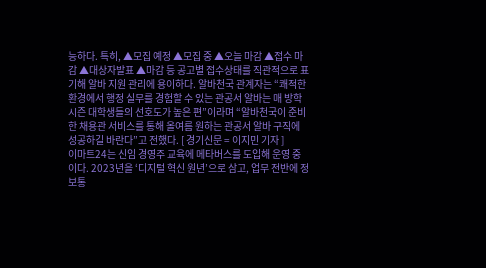능하다. 특히, ▲모집 예정 ▲모집 중 ▲오늘 마감 ▲접수 마감 ▲대상자발표 ▲마감 등 공고별 접수상태를 직관적으로 표기해 알바 지원 관리에 용이하다. 알바천국 관계자는 “쾌적한 환경에서 행정 실무를 경험할 수 있는 관공서 알바는 매 방학 시즌 대학생들의 선호도가 높은 편”이라며 “알바천국이 준비한 채용관 서비스를 통해 올여름 원하는 관공서 알바 구직에 성공하길 바란다”고 전했다. [ 경기신문 = 이지민 기자 ]
이마트24는 신임 경영주 교육에 메타버스를 도입해 운영 중이다. 2023년을 ‘디지털 혁신 원년’으로 삼고, 업무 전반에 정보통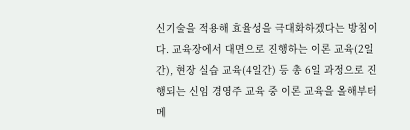신기술을 적용해 효율성을 극대화하겠다는 방침이다. 교육장에서 대면으로 진행하는 이론 교육(2일간), 현장 실습 교육(4일간) 등 총 6일 과정으로 진행되는 신임 경영주 교육 중 이론 교육을 올해부터 메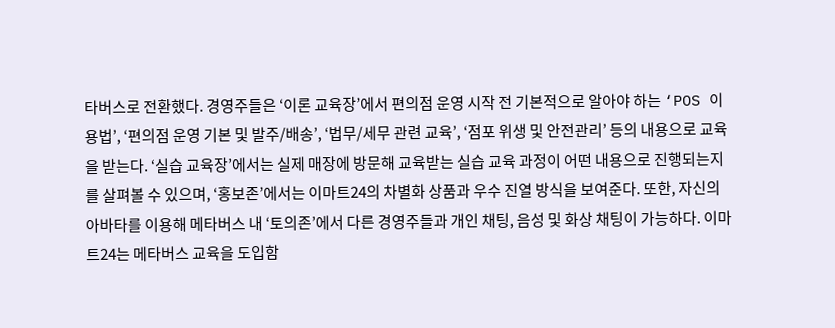타버스로 전환했다. 경영주들은 ‘이론 교육장’에서 편의점 운영 시작 전 기본적으로 알아야 하는 ‘POS 이용법’, ‘편의점 운영 기본 및 발주/배송’, ‘법무/세무 관련 교육’, ‘점포 위생 및 안전관리’ 등의 내용으로 교육을 받는다. ‘실습 교육장’에서는 실제 매장에 방문해 교육받는 실습 교육 과정이 어떤 내용으로 진행되는지를 살펴볼 수 있으며, ‘홍보존’에서는 이마트24의 차별화 상품과 우수 진열 방식을 보여준다. 또한, 자신의 아바타를 이용해 메타버스 내 ‘토의존’에서 다른 경영주들과 개인 채팅, 음성 및 화상 채팅이 가능하다. 이마트24는 메타버스 교육을 도입함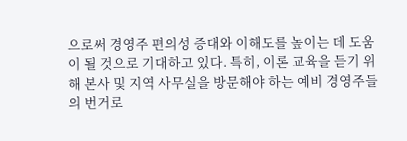으로써 경영주 편의성 증대와 이해도를 높이는 데 도움이 될 것으로 기대하고 있다. 특히, 이론 교육을 듣기 위해 본사 및 지역 사무실을 방문해야 하는 예비 경영주들의 번거로